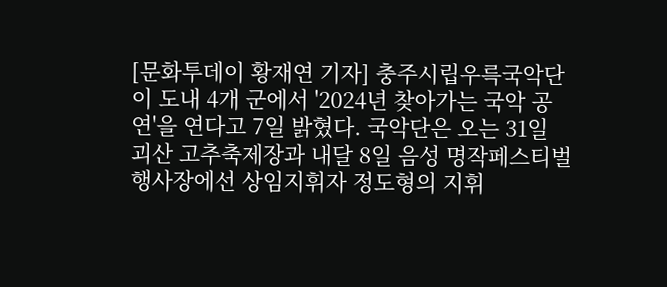[문화투데이 황재연 기자] 충주시립우륵국악단이 도내 4개 군에서 '2024년 찾아가는 국악 공연'을 연다고 7일 밝혔다. 국악단은 오는 31일 괴산 고추축제장과 내달 8일 음성 명작페스티벌 행사장에선 상임지휘자 정도형의 지휘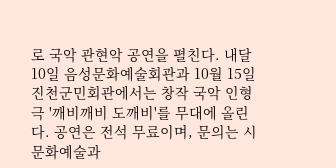로 국악 관현악 공연을 펼친다. 내달 10일 음성문화예술회관과 10월 15일 진천군민회관에서는 창작 국악 인형극 '깨비깨비 도깨비'를 무대에 올린다. 공연은 전석 무료이며, 문의는 시 문화예술과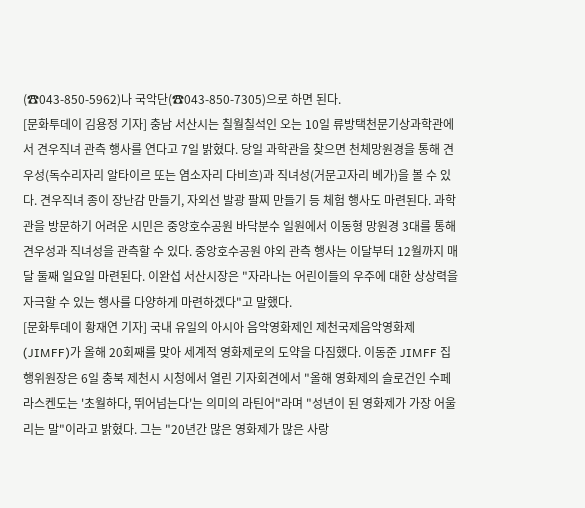(☎043-850-5962)나 국악단(☎043-850-7305)으로 하면 된다.
[문화투데이 김용정 기자] 충남 서산시는 칠월칠석인 오는 10일 류방택천문기상과학관에서 견우직녀 관측 행사를 연다고 7일 밝혔다. 당일 과학관을 찾으면 천체망원경을 통해 견우성(독수리자리 알타이르 또는 염소자리 다비흐)과 직녀성(거문고자리 베가)을 볼 수 있다. 견우직녀 종이 장난감 만들기, 자외선 발광 팔찌 만들기 등 체험 행사도 마련된다. 과학관을 방문하기 어려운 시민은 중앙호수공원 바닥분수 일원에서 이동형 망원경 3대를 통해 견우성과 직녀성을 관측할 수 있다. 중앙호수공원 야외 관측 행사는 이달부터 12월까지 매달 둘째 일요일 마련된다. 이완섭 서산시장은 "자라나는 어린이들의 우주에 대한 상상력을 자극할 수 있는 행사를 다양하게 마련하겠다"고 말했다.
[문화투데이 황재연 기자] 국내 유일의 아시아 음악영화제인 제천국제음악영화제(JIMFF)가 올해 20회째를 맞아 세계적 영화제로의 도약을 다짐했다. 이동준 JIMFF 집행위원장은 6일 충북 제천시 시청에서 열린 기자회견에서 "올해 영화제의 슬로건인 수페라스켄도는 '초월하다, 뛰어넘는다'는 의미의 라틴어"라며 "성년이 된 영화제가 가장 어울리는 말"이라고 밝혔다. 그는 "20년간 많은 영화제가 많은 사랑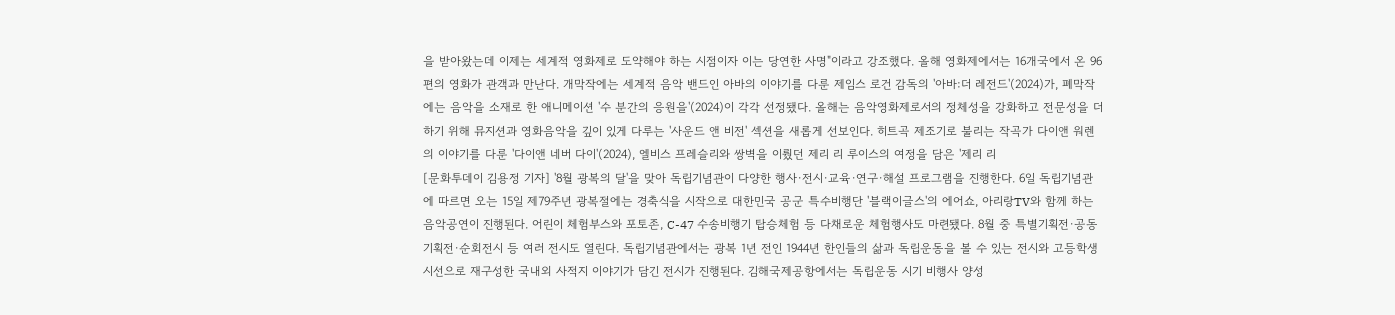을 받아왔는데 이제는 세계적 영화제로 도약해야 하는 시점이자 이는 당연한 사명"이라고 강조했다. 올해 영화제에서는 16개국에서 온 96편의 영화가 관객과 만난다. 개막작에는 세계적 음악 밴드인 아바의 이야기를 다룬 제임스 로건 감독의 '아바:더 레전드'(2024)가, 폐막작에는 음악을 소재로 한 애니메이션 '수 분간의 응원을'(2024)이 각각 선정됐다. 올해는 음악영화제로서의 정체성을 강화하고 전문성을 더하기 위해 뮤지션과 영화음악을 깊이 있게 다루는 '사운드 앤 비전' 섹션을 새롭게 선보인다. 히트곡 제조기로 불리는 작곡가 다이앤 워렌의 이야기를 다룬 '다이앤 네버 다이'(2024), 엘비스 프레슬리와 쌍벽을 이뤘던 제리 리 루이스의 여정을 담은 '제리 리
[문화투데이 김용정 기자] '8월 광복의 달'을 맞아 독립기념관이 다양한 행사·전시·교육·연구·해설 프로그램을 진행한다. 6일 독립기념관에 따르면 오는 15일 제79주년 광복절에는 경축식을 시작으로 대한민국 공군 특수비행단 '블랙이글스'의 에어쇼, 아리랑TV와 함께 하는 음악공연이 진행된다. 어린이 체험부스와 포토존, C-47 수송비행기 탑승체험 등 다채로운 체험행사도 마련됐다. 8월 중 특별기획전·공동기획전·순회전시 등 여러 전시도 열린다. 독립기념관에서는 광복 1년 전인 1944년 한인들의 삶과 독립운동을 볼 수 있는 전시와 고등학생 시선으로 재구성한 국내외 사적지 이야기가 담긴 전시가 진행된다. 김해국제공항에서는 독립운동 시기 비행사 양성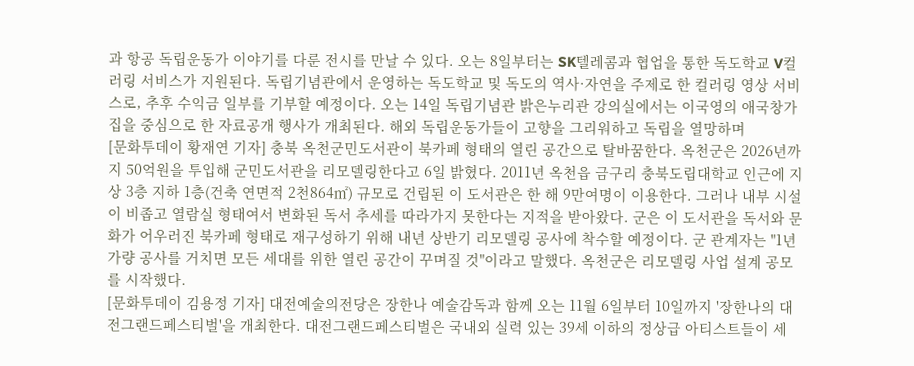과 항공 독립운동가 이야기를 다룬 전시를 만날 수 있다. 오는 8일부터는 SK텔레콤과 협업을 통한 독도학교 V컬러링 서비스가 지원된다. 독립기념관에서 운영하는 독도학교 및 독도의 역사·자연을 주제로 한 컬러링 영상 서비스로, 추후 수익금 일부를 기부할 예정이다. 오는 14일 독립기념관 밝은누리관 강의실에서는 이국영의 애국창가집을 중심으로 한 자료공개 행사가 개최된다. 해외 독립운동가들이 고향을 그리워하고 독립을 열망하며
[문화투데이 황재연 기자] 충북 옥천군민도서관이 북카페 형태의 열린 공간으로 탈바꿈한다. 옥천군은 2026년까지 50억원을 투입해 군민도서관을 리모델링한다고 6일 밝혔다. 2011년 옥천읍 금구리 충북도립대학교 인근에 지상 3층 지하 1층(건축 연면적 2천864㎡) 규모로 건립된 이 도서관은 한 해 9만여명이 이용한다. 그러나 내부 시설이 비좁고 열람실 형태여서 변화된 독서 추세를 따라가지 못한다는 지적을 받아왔다. 군은 이 도서관을 독서와 문화가 어우러진 북카페 형태로 재구성하기 위해 내년 상반기 리모델링 공사에 착수할 예정이다. 군 관계자는 "1년가량 공사를 거치면 모든 세대를 위한 열린 공간이 꾸며질 것"이라고 말했다. 옥천군은 리모델링 사업 설계 공모를 시작했다.
[문화투데이 김용정 기자] 대전예술의전당은 장한나 예술감독과 함께 오는 11월 6일부터 10일까지 '장한나의 대전그랜드페스티벌'을 개최한다. 대전그랜드페스티벌은 국내외 실력 있는 39세 이하의 정상급 아티스트들이 세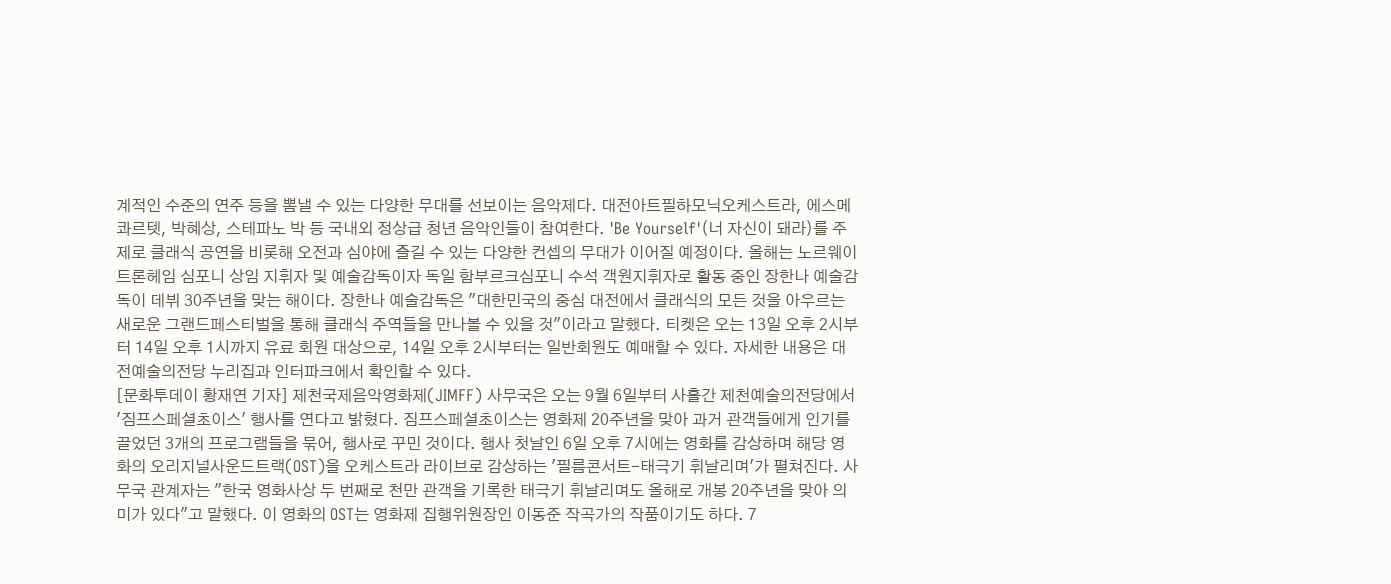계적인 수준의 연주 등을 뽐낼 수 있는 다양한 무대를 선보이는 음악제다. 대전아트필하모닉오케스트라, 에스메 콰르텟, 박혜상, 스테파노 박 등 국내외 정상급 청년 음악인들이 참여한다. 'Be Yourself'(너 자신이 돼라)를 주제로 클래식 공연을 비롯해 오전과 심야에 즐길 수 있는 다양한 컨셉의 무대가 이어질 예정이다. 올해는 노르웨이 트론헤임 심포니 상임 지휘자 및 예술감독이자 독일 함부르크심포니 수석 객원지휘자로 활동 중인 장한나 예술감독이 데뷔 30주년을 맞는 해이다. 장한나 예술감독은 "대한민국의 중심 대전에서 클래식의 모든 것을 아우르는 새로운 그랜드페스티벌을 통해 클래식 주역들을 만나볼 수 있을 것"이라고 말했다. 티켓은 오는 13일 오후 2시부터 14일 오후 1시까지 유료 회원 대상으로, 14일 오후 2시부터는 일반회원도 예매할 수 있다. 자세한 내용은 대전예술의전당 누리집과 인터파크에서 확인할 수 있다.
[문화투데이 황재연 기자] 제천국제음악영화제(JIMFF) 사무국은 오는 9월 6일부터 사흘간 제천예술의전당에서 '짐프스페셜초이스' 행사를 연다고 밝혔다. 짐프스페셜초이스는 영화제 20주년을 맞아 과거 관객들에게 인기를 끌었던 3개의 프로그램들을 묶어, 행사로 꾸민 것이다. 행사 첫날인 6일 오후 7시에는 영화를 감상하며 해당 영화의 오리지널사운드트랙(OST)을 오케스트라 라이브로 감상하는 '필름콘서트-태극기 휘날리며'가 펼쳐진다. 사무국 관계자는 "한국 영화사상 두 번째로 천만 관객을 기록한 태극기 휘날리며도 올해로 개봉 20주년을 맞아 의미가 있다"고 말했다. 이 영화의 OST는 영화제 집행위원장인 이동준 작곡가의 작품이기도 하다. 7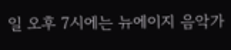일 오후 7시에는 뉴에이지 음악가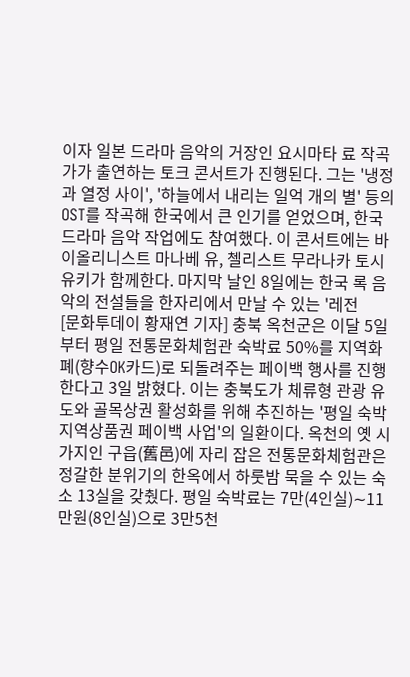이자 일본 드라마 음악의 거장인 요시마타 료 작곡가가 출연하는 토크 콘서트가 진행된다. 그는 '냉정과 열정 사이', '하늘에서 내리는 일억 개의 별' 등의 OST를 작곡해 한국에서 큰 인기를 얻었으며, 한국 드라마 음악 작업에도 참여했다. 이 콘서트에는 바이올리니스트 마나베 유, 첼리스트 무라나카 토시유키가 함께한다. 마지막 날인 8일에는 한국 록 음악의 전설들을 한자리에서 만날 수 있는 '레전
[문화투데이 황재연 기자] 충북 옥천군은 이달 5일부터 평일 전통문화체험관 숙박료 50%를 지역화폐(향수OK카드)로 되돌려주는 페이백 행사를 진행한다고 3일 밝혔다. 이는 충북도가 체류형 관광 유도와 골목상권 활성화를 위해 추진하는 '평일 숙박 지역상품권 페이백 사업'의 일환이다. 옥천의 옛 시가지인 구읍(舊邑)에 자리 잡은 전통문화체험관은 정갈한 분위기의 한옥에서 하룻밤 묵을 수 있는 숙소 13실을 갖췄다. 평일 숙박료는 7만(4인실)∼11만원(8인실)으로 3만5천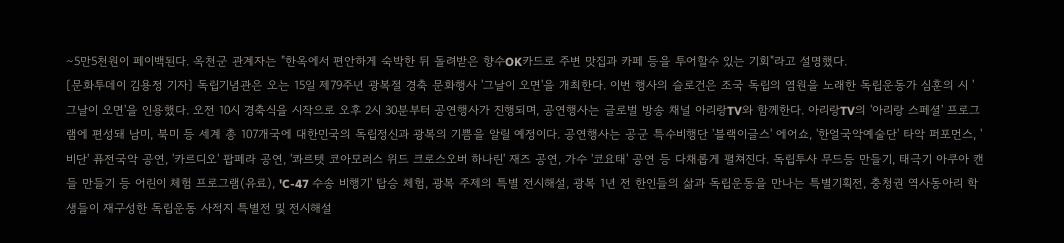∼5만5천원이 페이백된다. 옥천군 관계자는 "한옥에서 편안하게 숙박한 뒤 돌려받은 향수OK카드로 주변 맛집과 카페 등을 투어할수 있는 기회"라고 설명했다.
[문화투데이 김용정 기자] 독립기념관은 오는 15일 제79주년 광복절 경축 문화행사 '그날이 오면'을 개최한다. 이번 행사의 슬로건은 조국 독립의 염원을 노래한 독립운동가 심훈의 시 '그날이 오면'을 인용했다. 오전 10시 경축식을 시작으로 오후 2시 30분부터 공연행사가 진행되며, 공연행사는 글로벌 방송 채널 아리랑TV와 함께한다. 아리랑TV의 '아리랑 스페셜' 프로그램에 편성돼 남미, 북미 등 세계 총 107개국에 대한민국의 독립정신과 광복의 기쁨을 알릴 예정이다. 공연행사는 공군 특수비행단 '블랙이글스' 에어쇼, '한얼국악예술단' 타악 퍼포먼스, '비단' 퓨전국악 공연, '카르디오' 팝페라 공연, '콰르텟 코아모러스 위드 크로스오버 하나린' 재즈 공연, 가수 '코요태' 공연 등 다채롭게 펼쳐진다. 독립투사 무드등 만들기, 태극기 아쿠아 캔들 만들기 등 어린이 체험 프로그램(유료), 'C-47 수송 비행기' 탑승 체험, 광복 주제의 특별 전시해설, 광복 1년 전 한인들의 삶과 독립운동을 만나는 특별기획전, 충청권 역사동아리 학생들이 재구성한 독립운동 사적지 특별전 및 전시해설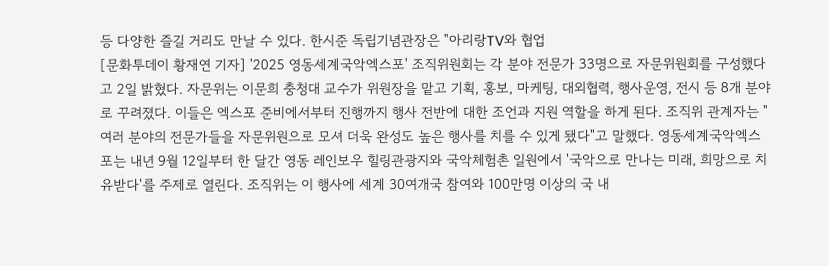등 다양한 즐길 거리도 만날 수 있다. 한시준 독립기념관장은 "아리랑TV와 협업
[문화투데이 황재연 기자] '2025 영동세계국악엑스포' 조직위원회는 각 분야 전문가 33명으로 자문위원회를 구성했다고 2일 밝혔다. 자문위는 이문희 충청대 교수가 위원장을 맡고 기획, 홍보, 마케팅, 대외협력, 행사운영, 전시 등 8개 분야로 꾸려졌다. 이들은 엑스포 준비에서부터 진행까지 행사 전반에 대한 조언과 지원 역할을 하게 된다. 조직위 관계자는 "여러 분야의 전문가들을 자문위원으로 모셔 더욱 완성도 높은 행사를 치를 수 있게 됐다"고 말했다. 영동세계국악엑스포는 내년 9월 12일부터 한 달간 영동 레인보우 힐링관광지와 국악체험촌 일원에서 '국악으로 만나는 미래, 희망으로 치유받다'를 주제로 열린다. 조직위는 이 행사에 세계 30여개국 참여와 100만명 이상의 국 내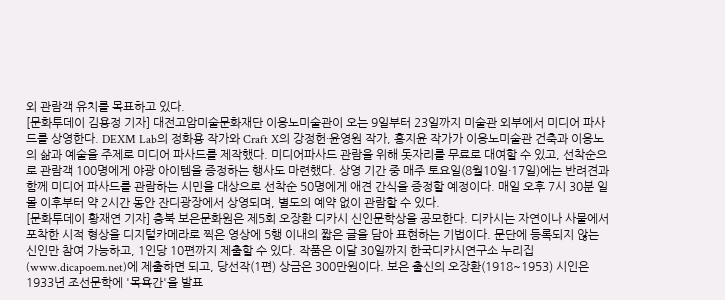외 관람객 유치를 목표하고 있다.
[문화투데이 김용정 기자] 대전고암미술문화재단 이응노미술관이 오는 9일부터 23일까지 미술관 외부에서 미디어 파사드를 상영한다. DEXM Lab의 정화용 작가와 Craft X의 강정헌·윤영원 작가, 홍지윤 작가가 이응노미술관 건축과 이응노의 삶과 예술을 주제로 미디어 파사드를 제작했다. 미디어파사드 관람을 위해 돗자리를 무료로 대여할 수 있고, 선착순으로 관람객 100명에게 야광 아이템을 증정하는 행사도 마련했다. 상영 기간 중 매주 토요일(8월10일·17일)에는 반려견과 함께 미디어 파사드를 관람하는 시민을 대상으로 선착순 50명에게 애견 간식을 증정할 예정이다. 매일 오후 7시 30분 일몰 이후부터 약 2시간 동안 잔디광장에서 상영되며, 별도의 예약 없이 관람할 수 있다.
[문화투데이 황재연 기자] 충북 보은문화원은 제5회 오장환 디카시 신인문학상을 공모한다. 디카시는 자연이나 사물에서 포착한 시적 형상을 디지털카메라로 찍은 영상에 5행 이내의 짧은 글을 담아 표현하는 기법이다. 문단에 등록되지 않는 신인만 참여 가능하고, 1인당 10편까지 제출할 수 있다. 작품은 이달 30일까지 한국디카시연구소 누리집(www.dicapoem.net)에 제출하면 되고, 당선작(1편) 상금은 300만원이다. 보은 출신의 오장환(1918~1953) 시인은 1933년 조선문학에 '목욕간'을 발표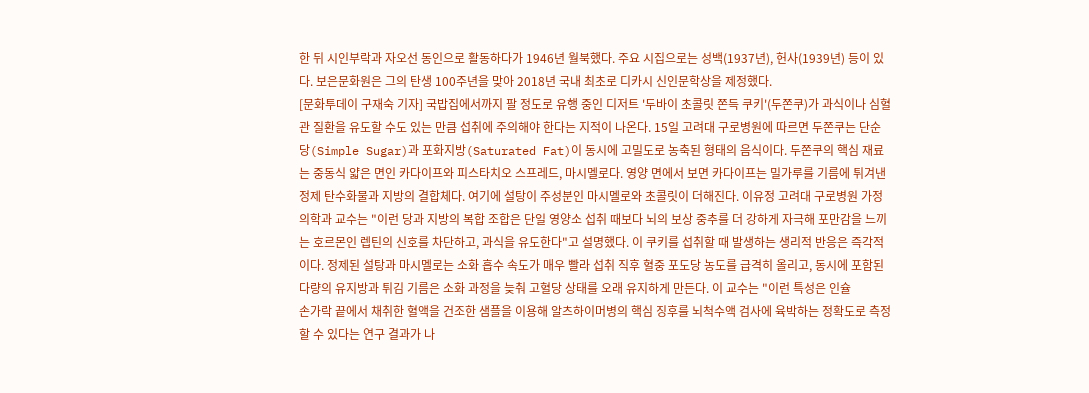한 뒤 시인부락과 자오선 동인으로 활동하다가 1946년 월북했다. 주요 시집으로는 성백(1937년), 헌사(1939년) 등이 있다. 보은문화원은 그의 탄생 100주년을 맞아 2018년 국내 최초로 디카시 신인문학상을 제정했다.
[문화투데이 구재숙 기자] 국밥집에서까지 팔 정도로 유행 중인 디저트 '두바이 초콜릿 쫀득 쿠키'(두쫀쿠)가 과식이나 심혈관 질환을 유도할 수도 있는 만큼 섭취에 주의해야 한다는 지적이 나온다. 15일 고려대 구로병원에 따르면 두쫀쿠는 단순 당(Simple Sugar)과 포화지방(Saturated Fat)이 동시에 고밀도로 농축된 형태의 음식이다. 두쫀쿠의 핵심 재료는 중동식 얇은 면인 카다이프와 피스타치오 스프레드, 마시멜로다. 영양 면에서 보면 카다이프는 밀가루를 기름에 튀겨낸 정제 탄수화물과 지방의 결합체다. 여기에 설탕이 주성분인 마시멜로와 초콜릿이 더해진다. 이유정 고려대 구로병원 가정의학과 교수는 "이런 당과 지방의 복합 조합은 단일 영양소 섭취 때보다 뇌의 보상 중추를 더 강하게 자극해 포만감을 느끼는 호르몬인 렙틴의 신호를 차단하고, 과식을 유도한다"고 설명했다. 이 쿠키를 섭취할 때 발생하는 생리적 반응은 즉각적이다. 정제된 설탕과 마시멜로는 소화 흡수 속도가 매우 빨라 섭취 직후 혈중 포도당 농도를 급격히 올리고, 동시에 포함된 다량의 유지방과 튀김 기름은 소화 과정을 늦춰 고혈당 상태를 오래 유지하게 만든다. 이 교수는 "이런 특성은 인슐
손가락 끝에서 채취한 혈액을 건조한 샘플을 이용해 알츠하이머병의 핵심 징후를 뇌척수액 검사에 육박하는 정확도로 측정할 수 있다는 연구 결과가 나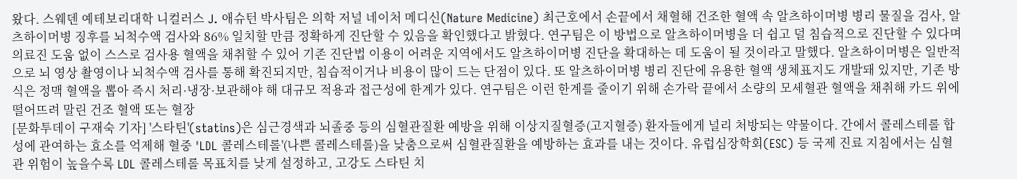왔다. 스웨덴 예테보리대학 니컬러스 J. 애슈턴 박사팀은 의학 저널 네이처 메디신(Nature Medicine) 최근호에서 손끝에서 채혈해 건조한 혈액 속 알츠하이머병 병리 물질을 검사, 알츠하이머병 징후를 뇌척수액 검사와 86% 일치할 만큼 정확하게 진단할 수 있음을 확인했다고 밝혔다. 연구팀은 이 방법으로 알츠하이머병을 더 쉽고 덜 침습적으로 진단할 수 있다며 의료진 도움 없이 스스로 검사용 혈액을 채취할 수 있어 기존 진단법 이용이 어려운 지역에서도 알츠하이머병 진단을 확대하는 데 도움이 될 것이라고 말했다. 알츠하이머병은 일반적으로 뇌 영상 촬영이나 뇌척수액 검사를 통해 확진되지만, 침습적이거나 비용이 많이 드는 단점이 있다. 또 알츠하이머병 병리 진단에 유용한 혈액 생체표지도 개발돼 있지만, 기존 방식은 정맥 혈액을 뽑아 즉시 처리·냉장·보관해야 해 대규모 적용과 접근성에 한계가 있다. 연구팀은 이런 한계를 줄이기 위해 손가락 끝에서 소량의 모세혈관 혈액을 채취해 카드 위에 떨어뜨려 말린 건조 혈액 또는 혈장
[문화투데이 구재숙 기자] '스타틴'(statins)은 심근경색과 뇌졸중 등의 심혈관질환 예방을 위해 이상지질혈증(고지혈증) 환자들에게 널리 처방되는 약물이다. 간에서 콜레스테롤 합성에 관여하는 효소를 억제해 혈중 'LDL 콜레스테롤'(나쁜 콜레스테롤)을 낮춤으로써 심혈관질환을 예방하는 효과를 내는 것이다. 유럽심장학회(ESC) 등 국제 진료 지침에서는 심혈관 위험이 높을수록 LDL 콜레스테롤 목표치를 낮게 설정하고, 고강도 스타틴 치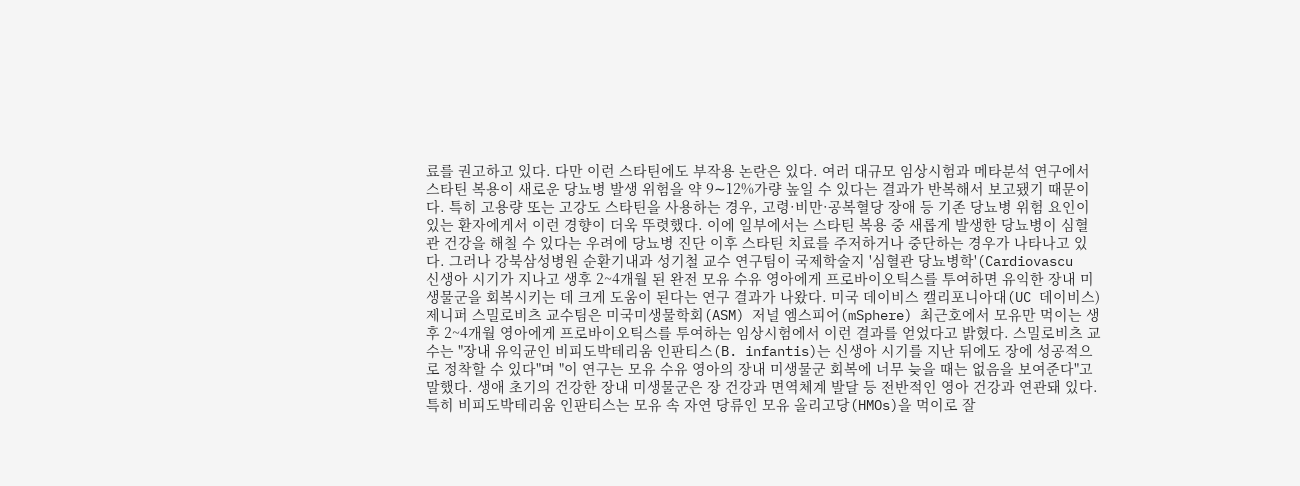료를 권고하고 있다. 다만 이런 스타틴에도 부작용 논란은 있다. 여러 대규모 임상시험과 메타분석 연구에서 스타틴 복용이 새로운 당뇨병 발생 위험을 약 9∼12%가량 높일 수 있다는 결과가 반복해서 보고됐기 때문이다. 특히 고용량 또는 고강도 스타틴을 사용하는 경우, 고령·비만·공복혈당 장애 등 기존 당뇨병 위험 요인이 있는 환자에게서 이런 경향이 더욱 뚜렷했다. 이에 일부에서는 스타틴 복용 중 새롭게 발생한 당뇨병이 심혈관 건강을 해칠 수 있다는 우려에 당뇨병 진단 이후 스타틴 치료를 주저하거나 중단하는 경우가 나타나고 있다. 그러나 강북삼성병원 순환기내과 성기철 교수 연구팀이 국제학술지 '심혈관 당뇨병학'(Cardiovascu
신생아 시기가 지나고 생후 2~4개월 된 완전 모유 수유 영아에게 프로바이오틱스를 투여하면 유익한 장내 미생물군을 회복시키는 데 크게 도움이 된다는 연구 결과가 나왔다. 미국 데이비스 캘리포니아대(UC 데이비스) 제니퍼 스밀로비츠 교수팀은 미국미생물학회(ASM) 저널 엠스피어(mSphere) 최근호에서 모유만 먹이는 생후 2~4개월 영아에게 프로바이오틱스를 투여하는 임상시험에서 이런 결과를 얻었다고 밝혔다. 스밀로비츠 교수는 "장내 유익균인 비피도박테리움 인판티스(B. infantis)는 신생아 시기를 지난 뒤에도 장에 성공적으로 정착할 수 있다"며 "이 연구는 모유 수유 영아의 장내 미생물군 회복에 너무 늦을 때는 없음을 보여준다"고 말했다. 생애 초기의 건강한 장내 미생물군은 장 건강과 면역체계 발달 등 전반적인 영아 건강과 연관돼 있다. 특히 비피도박테리움 인판티스는 모유 속 자연 당류인 모유 올리고당(HMOs)을 먹이로 잘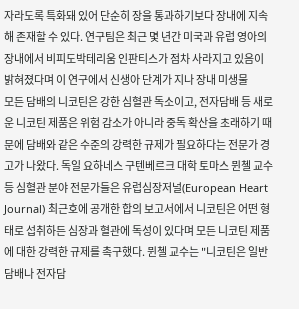자라도록 특화돼 있어 단순히 장을 통과하기보다 장내에 지속해 존재할 수 있다. 연구팀은 최근 몇 년간 미국과 유럽 영아의 장내에서 비피도박테리움 인판티스가 점차 사라지고 있음이 밝혀졌다며 이 연구에서 신생아 단계가 지나 장내 미생물
모든 담배의 니코틴은 강한 심혈관 독소이고, 전자담배 등 새로운 니코틴 제품은 위험 감소가 아니라 중독 확산을 초래하기 때문에 담배와 같은 수준의 강력한 규제가 필요하다는 전문가 경고가 나왔다. 독일 요하네스 구텐베르크 대학 토마스 뮌첼 교수 등 심혈관 분야 전문가들은 유럽심장저널(European Heart Journal) 최근호에 공개한 합의 보고서에서 니코틴은 어떤 형태로 섭취하든 심장과 혈관에 독성이 있다며 모든 니코틴 제품에 대한 강력한 규제를 촉구했다. 뮌첼 교수는 "니코틴은 일반담배나 전자담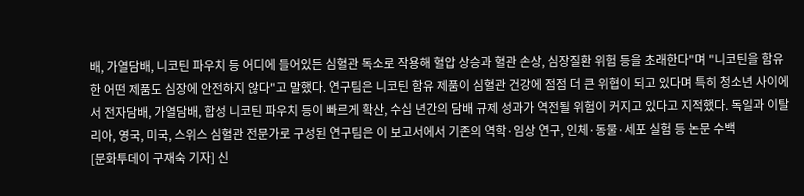배, 가열담배, 니코틴 파우치 등 어디에 들어있든 심혈관 독소로 작용해 혈압 상승과 혈관 손상, 심장질환 위험 등을 초래한다"며 "니코틴을 함유한 어떤 제품도 심장에 안전하지 않다"고 말했다. 연구팀은 니코틴 함유 제품이 심혈관 건강에 점점 더 큰 위협이 되고 있다며 특히 청소년 사이에서 전자담배, 가열담배, 합성 니코틴 파우치 등이 빠르게 확산, 수십 년간의 담배 규제 성과가 역전될 위험이 커지고 있다고 지적했다. 독일과 이탈리아, 영국, 미국, 스위스 심혈관 전문가로 구성된 연구팀은 이 보고서에서 기존의 역학·임상 연구, 인체·동물·세포 실험 등 논문 수백
[문화투데이 구재숙 기자] 신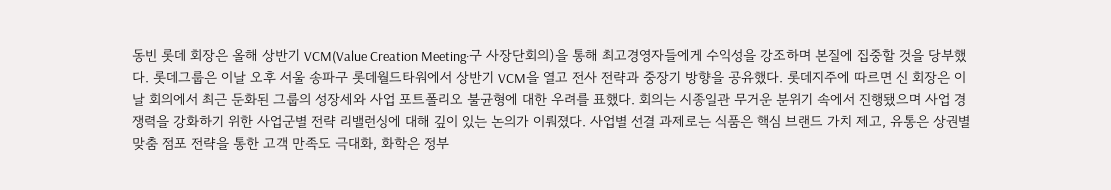동빈 롯데 회장은 올해 상반기 VCM(Value Creation Meeting·구 사장단회의)을 통해 최고경영자들에게 수익성을 강조하며 본질에 집중할 것을 당부했다. 롯데그룹은 이날 오후 서울 송파구 롯데월드타워에서 상반기 VCM을 열고 전사 전략과 중장기 방향을 공유했다. 롯데지주에 따르면 신 회장은 이날 회의에서 최근 둔화된 그룹의 성장세와 사업 포트폴리오 불균형에 대한 우려를 표했다. 회의는 시종일관 무거운 분위기 속에서 진행됐으며 사업 경쟁력을 강화하기 위한 사업군별 전략 리밸런싱에 대해 깊이 있는 논의가 이뤄졌다. 사업별 선결 과제로는 식품은 핵심 브랜드 가치 제고, 유통은 상권별 맞춤 점포 전략을 통한 고객 만족도 극대화, 화학은 정부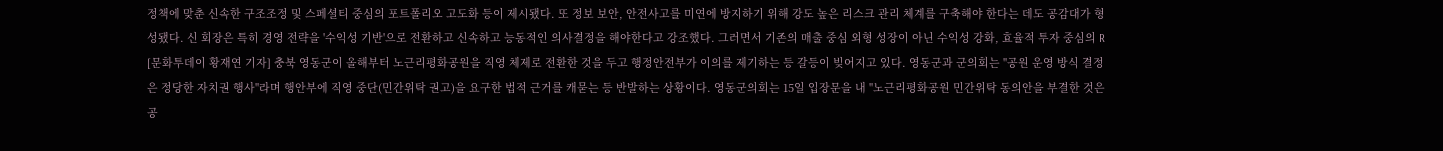정책에 맞춘 신속한 구조조정 및 스페셜티 중심의 포트폴리오 고도화 등이 제시됐다. 또 정보 보안, 안전사고를 미연에 방지하기 위해 강도 높은 리스크 관리 체계를 구축해야 한다는 데도 공감대가 형성됐다. 신 회장은 특히 경영 전략을 '수익성 기반'으로 전환하고 신속하고 능동적인 의사결정을 해야한다고 강조했다. 그러면서 기존의 매출 중심 외형 성장이 아닌 수익성 강화, 효율적 투자 중심의 R
[문화투데이 황재연 기자] 충북 영동군이 올해부터 노근리평화공원을 직영 체제로 전환한 것을 두고 행정안전부가 이의를 제기하는 등 갈등이 빚어지고 있다. 영동군과 군의회는 "공원 운영 방식 결정은 정당한 자치권 행사"라며 행안부에 직영 중단(민간위탁 권고)을 요구한 법적 근거를 캐묻는 등 반발하는 상황이다. 영동군의회는 15일 입장문을 내 "노근리평화공원 민간위탁 동의안을 부결한 것은 공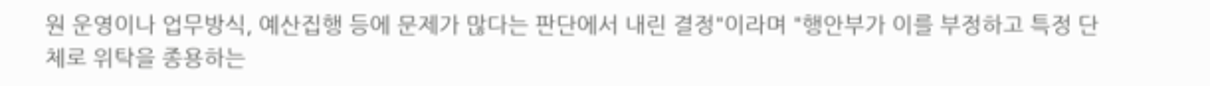원 운영이나 업무방식, 예산집행 등에 문제가 많다는 판단에서 내린 결정"이라며 "행안부가 이를 부정하고 특정 단체로 위탁을 종용하는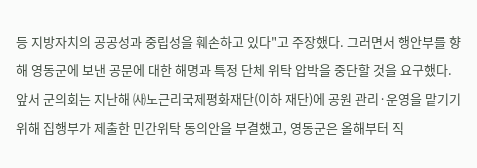등 지방자치의 공공성과 중립성을 훼손하고 있다"고 주장했다. 그러면서 행안부를 향해 영동군에 보낸 공문에 대한 해명과 특정 단체 위탁 압박을 중단할 것을 요구했다. 앞서 군의회는 지난해 ㈔노근리국제평화재단(이하 재단)에 공원 관리·운영을 맡기기 위해 집행부가 제출한 민간위탁 동의안을 부결했고, 영동군은 올해부터 직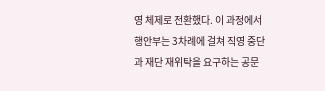영 체제로 전환했다. 이 과정에서 행안부는 3차례에 걸쳐 직영 중단과 재단 재위탁을 요구하는 공문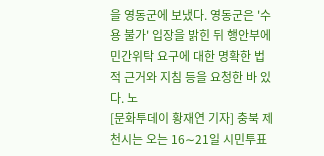을 영동군에 보냈다. 영동군은 '수용 불가' 입장을 밝힌 뒤 행안부에 민간위탁 요구에 대한 명확한 법적 근거와 지침 등을 요청한 바 있다. 노
[문화투데이 황재연 기자] 충북 제천시는 오는 16∼21일 시민투표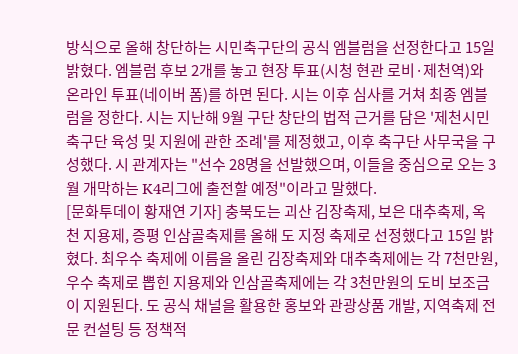방식으로 올해 창단하는 시민축구단의 공식 엠블럼을 선정한다고 15일 밝혔다. 엠블럼 후보 2개를 놓고 현장 투표(시청 현관 로비·제천역)와 온라인 투표(네이버 폼)를 하면 된다. 시는 이후 심사를 거쳐 최종 엠블럼을 정한다. 시는 지난해 9월 구단 창단의 법적 근거를 담은 '제천시민축구단 육성 및 지원에 관한 조례'를 제정했고, 이후 축구단 사무국을 구성했다. 시 관계자는 "선수 28명을 선발했으며, 이들을 중심으로 오는 3월 개막하는 K4리그에 출전할 예정"이라고 말했다.
[문화투데이 황재연 기자] 충북도는 괴산 김장축제, 보은 대추축제, 옥천 지용제, 증평 인삼골축제를 올해 도 지정 축제로 선정했다고 15일 밝혔다. 최우수 축제에 이름을 올린 김장축제와 대추축제에는 각 7천만원, 우수 축제로 뽑힌 지용제와 인삼골축제에는 각 3천만원의 도비 보조금이 지원된다. 도 공식 채널을 활용한 홍보와 관광상품 개발, 지역축제 전문 컨설팅 등 정책적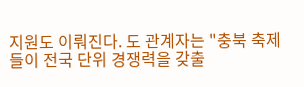지원도 이뤄진다. 도 관계자는 "충북 축제들이 전국 단위 경쟁력을 갖출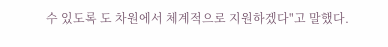수 있도록 도 차원에서 체계적으로 지원하겠다"고 말했다.